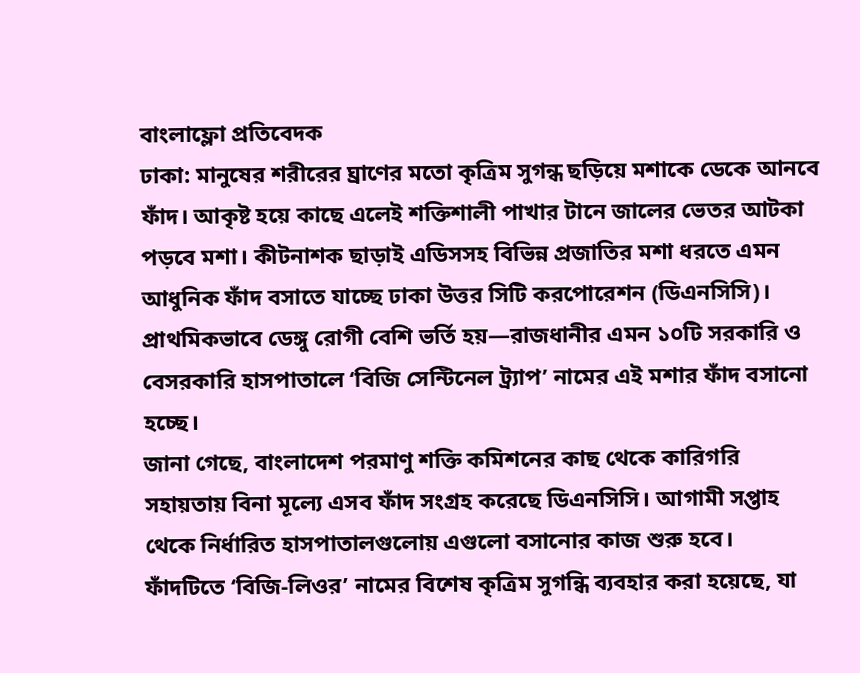বাংলাফ্লো প্রতিবেদক
ঢাকা: মানুষের শরীরের ঘ্রাণের মতো কৃত্রিম সুগন্ধ ছড়িয়ে মশাকে ডেকে আনবে ফাঁদ। আকৃষ্ট হয়ে কাছে এলেই শক্তিশালী পাখার টানে জালের ভেতর আটকা পড়বে মশা। কীটনাশক ছাড়াই এডিসসহ বিভিন্ন প্রজাতির মশা ধরতে এমন আধুনিক ফাঁদ বসাতে যাচ্ছে ঢাকা উত্তর সিটি করপোরেশন (ডিএনসিসি)। প্রাথমিকভাবে ডেঙ্গু রোগী বেশি ভর্তি হয়—রাজধানীর এমন ১০টি সরকারি ও বেসরকারি হাসপাতালে ‘বিজি সেন্টিনেল ট্র্যাপ’ নামের এই মশার ফাঁদ বসানো হচ্ছে।
জানা গেছে, বাংলাদেশ পরমাণু শক্তি কমিশনের কাছ থেকে কারিগরি সহায়তায় বিনা মূল্যে এসব ফাঁদ সংগ্রহ করেছে ডিএনসিসি। আগামী সপ্তাহ থেকে নির্ধারিত হাসপাতালগুলোয় এগুলো বসানোর কাজ শুরু হবে।
ফাঁদটিতে ‘বিজি-লিওর’ নামের বিশেষ কৃত্রিম সুগন্ধি ব্যবহার করা হয়েছে, যা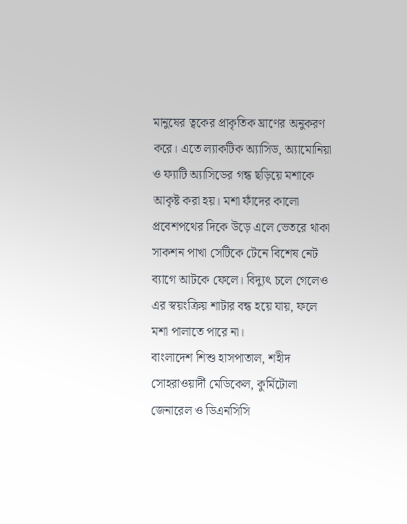মানুষের ত্বকের প্রাকৃতিক ঘ্রাণের অনুকরণ করে। এতে ল্যাকটিক অ্যাসিড, অ্যামোনিয়া ও ফ্যাটি অ্যাসিডের গন্ধ ছড়িয়ে মশাকে আকৃষ্ট করা হয়। মশা ফাঁদের কালো প্রবেশপথের দিকে উড়ে এলে ভেতরে থাকা সাকশন পাখা সেটিকে টেনে বিশেষ নেট ব্যাগে আটকে ফেলে। বিদ্যুৎ চলে গেলেও এর স্বয়ংক্রিয় শাটার বন্ধ হয়ে যায়, ফলে মশা পালাতে পারে না।
বাংলাদেশ শিশু হাসপাতাল, শহীদ সোহরাওয়ার্দী মেডিকেল, কুর্মিটোলা জেনারেল ও ডিএনসিসি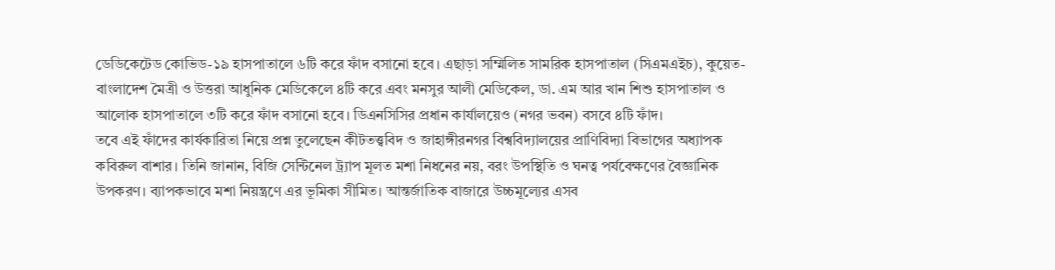ডেডিকেটেড কোভিড-১৯ হাসপাতালে ৬টি করে ফাঁদ বসানো হবে। এছাড়া সম্মিলিত সামরিক হাসপাতাল (সিএমএইচ), কুয়েত-বাংলাদেশ মৈত্রী ও উত্তরা আধুনিক মেডিকেলে ৪টি করে এবং মনসুর আলী মেডিকেল, ডা. এম আর খান শিশু হাসপাতাল ও আলোক হাসপাতালে ৩টি করে ফাঁদ বসানো হবে। ডিএনসিসির প্রধান কার্যালয়েও (নগর ভবন) বসবে ৪টি ফাঁদ।
তবে এই ফাঁদের কার্যকারিতা নিয়ে প্রশ্ন তুলেছেন কীটতত্ত্ববিদ ও জাহাঙ্গীরনগর বিশ্ববিদ্যালয়ের প্রাণিবিদ্যা বিভাগের অধ্যাপক কবিরুল বাশার। তিনি জানান, বিজি সেন্টিনেল ট্র্যাপ মূলত মশা নিধনের নয়, বরং উপস্থিতি ও ঘনত্ব পর্যবেক্ষণের বৈজ্ঞানিক উপকরণ। ব্যাপকভাবে মশা নিয়ন্ত্রণে এর ভূমিকা সীমিত। আন্তর্জাতিক বাজারে উচ্চমূল্যের এসব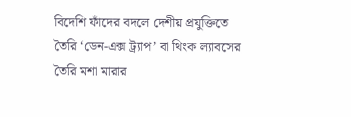বিদেশি ফাঁদের বদলে দেশীয় প্রযুক্তিতে তৈরি ‘ডেন-এক্স ট্র্যাপ’ বা থিংক ল্যাবসের তৈরি মশা মারার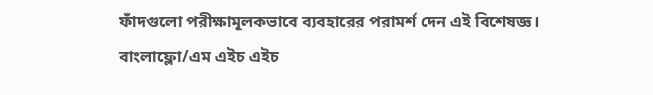ফাঁদগুলো পরীক্ষামূলকভাবে ব্যবহারের পরামর্শ দেন এই বিশেষজ্ঞ।
বাংলাফ্লো/এম এইচ এইচ